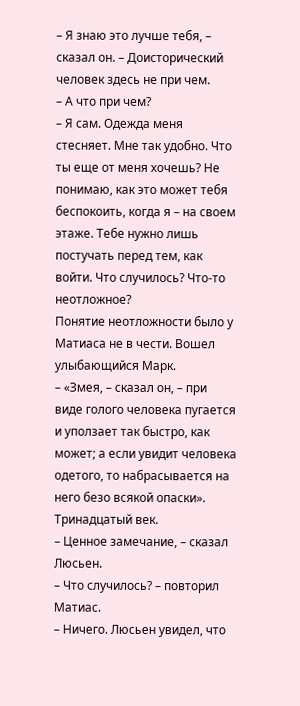– Я знаю это лучше тебя, – сказал он. – Доисторический человек здесь не при чем.
– А что при чем?
– Я сам. Одежда меня стесняет. Мне так удобно. Что ты еще от меня хочешь? Не понимаю, как это может тебя беспокоить, когда я – на своем этаже. Тебе нужно лишь постучать перед тем, как войти. Что случилось? Что-то неотложное?
Понятие неотложности было у Матиаса не в чести. Вошел улыбающийся Марк.
– «Змея, – сказал он, – при виде голого человека пугается и уползает так быстро, как может; а если увидит человека одетого, то набрасывается на него безо всякой опаски». Тринадцатый век.
– Ценное замечание, – сказал Люсьен.
– Что случилось? – повторил Матиас.
– Ничего. Люсьен увидел, что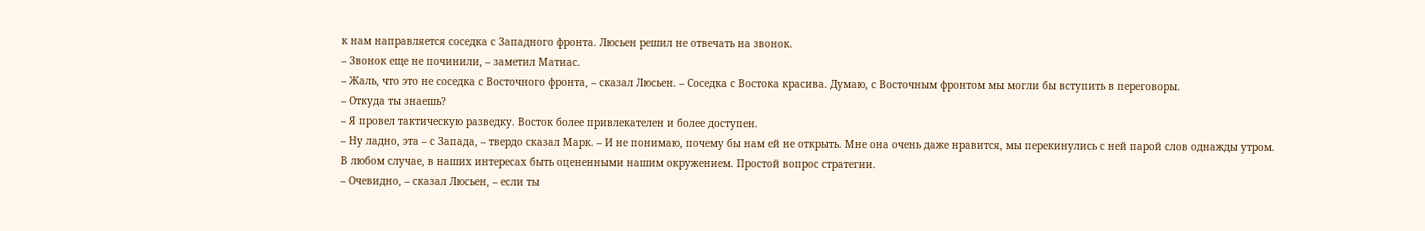к нам направляется соседка с Западного фронта. Люсьен решил не отвечать на звонок.
– Звонок еще не починили, – заметил Матиас.
– Жаль, что это не соседка с Восточного фронта, – сказал Люсьен. – Соседка с Востока красива. Думаю, с Восточным фронтом мы могли бы вступить в переговоры.
– Откуда ты знаешь?
– Я провел тактическую разведку. Восток более привлекателен и более доступен.
– Ну ладно, эта – с Запада, – твердо сказал Марк. – И не понимаю, почему бы нам ей не открыть. Мне она очень даже нравится, мы перекинулись с ней парой слов однажды утром. В любом случае, в наших интересах быть оцененными нашим окружением. Простой вопрос стратегии.
– Очевидно, – сказал Люсьен, – если ты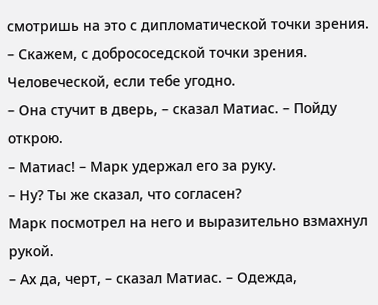смотришь на это с дипломатической точки зрения.
– Скажем, с добрососедской точки зрения. Человеческой, если тебе угодно.
– Она стучит в дверь, – сказал Матиас. – Пойду открою.
– Матиас! – Марк удержал его за руку.
– Ну? Ты же сказал, что согласен?
Марк посмотрел на него и выразительно взмахнул рукой.
– Ах да, черт, – сказал Матиас. – Одежда,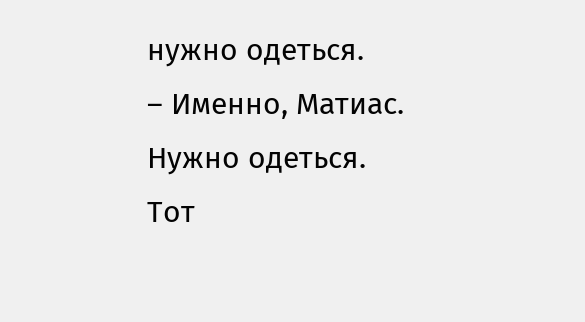нужно одеться.
– Именно, Матиас. Нужно одеться.
Тот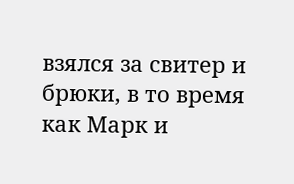взялся за свитер и брюки, в то время как Марк и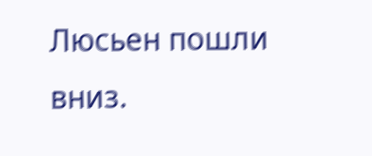Люсьен пошли вниз.